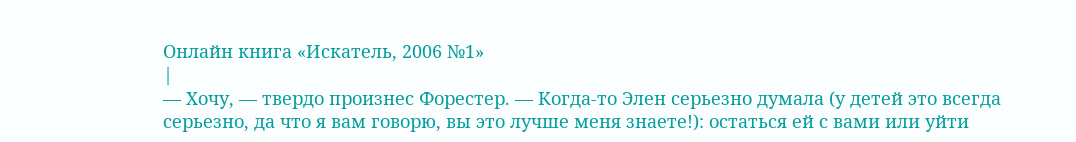Онлайн книга «Искатель, 2006 №1»
|
— Хочу, — твердо произнес Форестер. — Когда-то Элен серьезно думала (у детей это всегда серьезно, да что я вам говорю, вы это лучше меня знаете!): остаться ей с вами или уйти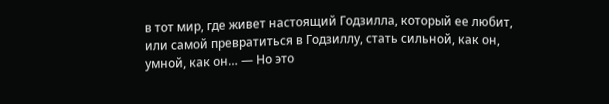в тот мир, где живет настоящий Годзилла, который ее любит, или самой превратиться в Годзиллу, стать сильной, как он, умной, как он… — Но это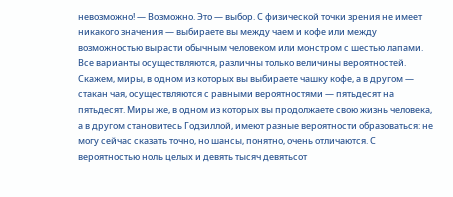невозможно! — Возможно. Это — выбор. С физической точки зрения не имеет никакого значения — выбираете вы между чаем и кофе или между возможностью вырасти обычным человеком или монстром с шестью лапами. Все варианты осуществляются, различны только величины вероятностей. Скажем, миры, в одном из которых вы выбираете чашку кофе, а в другом — стакан чая, осуществляются с равными вероятностями — пятьдесят на пятьдесят. Миры же, в одном из которых вы продолжаете свою жизнь человека, а в другом становитесь Годзиллой, имеют разные вероятности образоваться: не могу сейчас сказать точно, но шансы, понятно, очень отличаются. С вероятностью ноль целых и девять тысяч девятьсот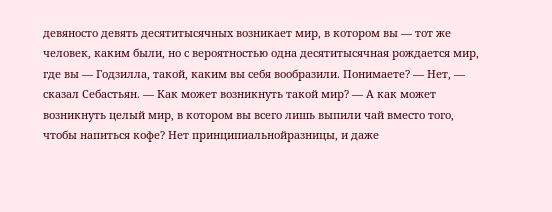девяносто девять десятитысячных возникает мир, в котором вы — тот же человек, каким были, но с вероятностью одна десятитысячная рождается мир, где вы — Годзилла, такой, каким вы себя вообразили. Понимаете? — Нет, — сказал Себастьян. — Как может возникнуть такой мир? — А как может возникнуть целый мир, в котором вы всего лишь выпили чай вместо того, чтобы напиться кофе? Нет принципиальнойразницы, и даже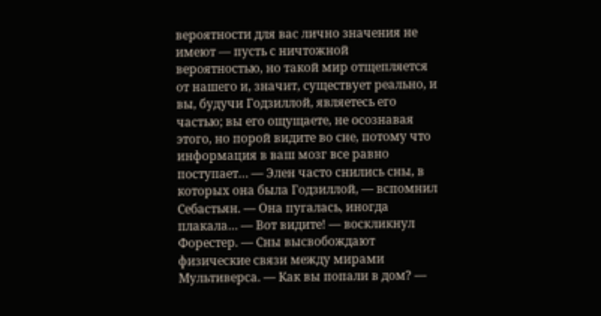вероятности для вас лично значения не имеют — пусть с ничтожной вероятностью, но такой мир отщепляется от нашего и, значит, существует реально, и вы, будучи Годзиллой, являетесь его частью; вы его ощущаете, не осознавая этого, но порой видите во сне, потому что информация в ваш мозг все равно поступает… — Элен часто снились сны, в которых она была Годзиллой, — вспомнил Себастьян. — Она пугалась, иногда плакала… — Вот видите! — воскликнул Форестер. — Сны высвобождают физические связи между мирами Мультиверса. — Как вы попали в дом? —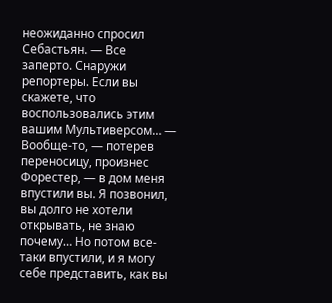неожиданно спросил Себастьян. — Все заперто. Снаружи репортеры. Если вы скажете, что воспользовались этим вашим Мультиверсом… — Вообще-то, — потерев переносицу, произнес Форестер, — в дом меня впустили вы. Я позвонил, вы долго не хотели открывать, не знаю почему… Но потом все-таки впустили, и я могу себе представить, как вы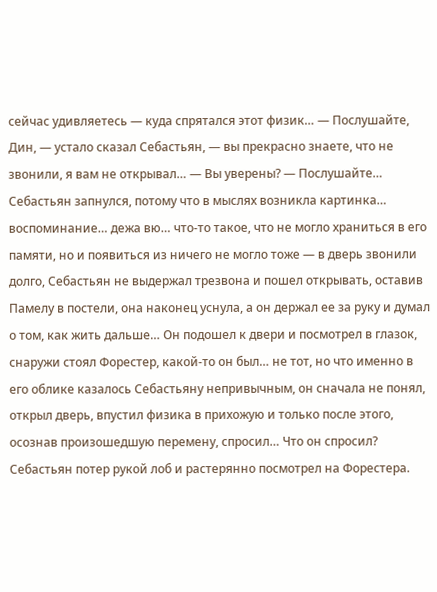сейчас удивляетесь — куда спрятался этот физик… — Послушайте, Дин, — устало сказал Себастьян, — вы прекрасно знаете, что не звонили, я вам не открывал… — Вы уверены? — Послушайте… Себастьян запнулся, потому что в мыслях возникла картинка… воспоминание… дежа вю… что-то такое, что не могло храниться в его памяти, но и появиться из ничего не могло тоже — в дверь звонили долго, Себастьян не выдержал трезвона и пошел открывать, оставив Памелу в постели, она наконец уснула, а он держал ее за руку и думал о том, как жить дальше… Он подошел к двери и посмотрел в глазок, снаружи стоял Форестер, какой-то он был… не тот, но что именно в его облике казалось Себастьяну непривычным, он сначала не понял, открыл дверь, впустил физика в прихожую и только после этого, осознав произошедшую перемену, спросил… Что он спросил? Себастьян потер рукой лоб и растерянно посмотрел на Форестера.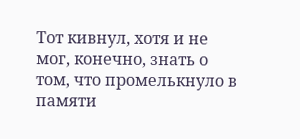Тот кивнул, хотя и не мог, конечно, знать о том, что промелькнуло в памяти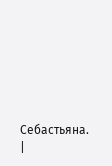Себастьяна. |